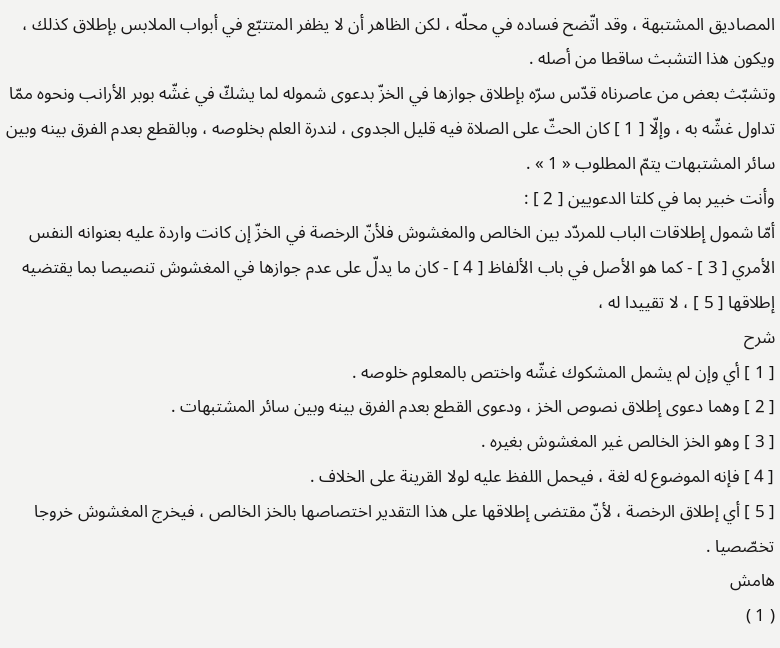المصاديق المشتبهة ، وقد اتّضح فساده في محلّه ، لكن الظاهر أن لا يظفر المتتبّع في أبواب الملابس بإطلاق كذلك ، ويكون هذا التشبث ساقطا من أصله .
وتشبّث بعض من عاصرناه قدّس سرّه بإطلاق جوازها في الخزّ بدعوى شموله لما يشكّ في غشّه بوبر الأرانب ونحوه ممّا تداول غشّه به ، وإلّا [ 1 ] كان الحثّ على الصلاة فيه قليل الجدوى ، لندرة العلم بخلوصه ، وبالقطع بعدم الفرق بينه وبين سائر المشتبهات يتمّ المطلوب « 1 » .
وأنت خبير بما في كلتا الدعويين [ 2 ] :
أمّا شمول إطلاقات الباب للمردّد بين الخالص والمغشوش فلأنّ الرخصة في الخزّ إن كانت واردة عليه بعنوانه النفس الأمري [ 3 ] - كما هو الأصل في باب الألفاظ [ 4 ] - كان ما يدلّ على عدم جوازها في المغشوش تنصيصا بما يقتضيه إطلاقها [ 5 ] ، لا تقييدا له ،
شرح
[ 1 ] أي وإن لم يشمل المشكوك غشّه واختص بالمعلوم خلوصه .
[ 2 ] وهما دعوى إطلاق نصوص الخز ، ودعوى القطع بعدم الفرق بينه وبين سائر المشتبهات .
[ 3 ] وهو الخز الخالص غير المغشوش بغيره .
[ 4 ] فإنه الموضوع له لغة ، فيحمل اللفظ عليه لولا القرينة على الخلاف .
[ 5 ] أي إطلاق الرخصة ، لأنّ مقتضى إطلاقها على هذا التقدير اختصاصها بالخز الخالص ، فيخرج المغشوش خروجا تخصّصيا .
هامش
( 1 )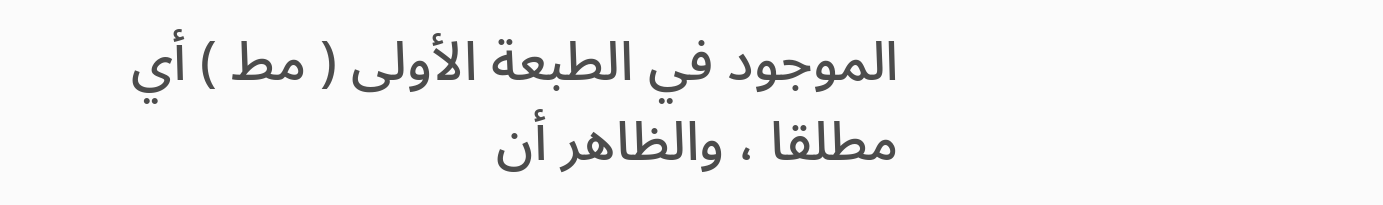الموجود في الطبعة الأولى ( مط ) أي مطلقا ، والظاهر أن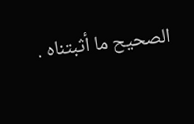الصحيح ما أثبتناه .